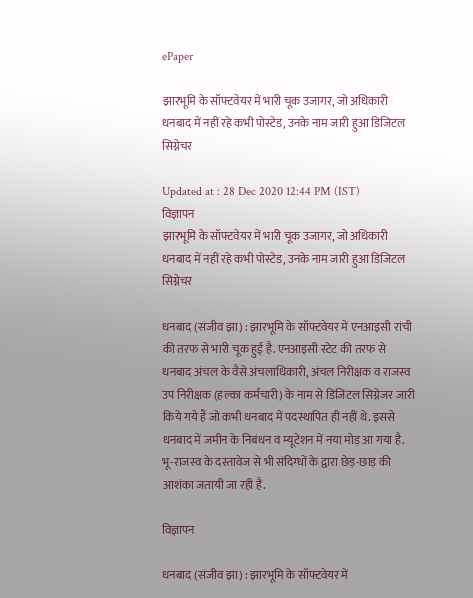ePaper

झारभूमि के सॉफ्टवेयर में भारी चूक उजागर, जो अधिकारी धनबाद में नहीं रहे कभी पोस्टेड, उनके नाम जारी हुआ डिजिटल सिग्नेचर

Updated at : 28 Dec 2020 12:44 PM (IST)
विज्ञापन
झारभूमि के सॉफ्टवेयर में भारी चूक उजागर, जो अधिकारी धनबाद में नहीं रहे कभी पोस्टेड, उनके नाम जारी हुआ डिजिटल सिग्नेचर

धनबाद (संजीव झा) : झारभूमि के सॉफ्टवेयर में एनआइसी रांची की तरफ से भारी चूक हुई है. एनआइसी स्टेट की तरफ से धनबाद अंचल के वैसे अंचलाधिकारी, अंचल निरीक्षक व राजस्व उप निरीक्षक (हल्का कर्मचारी) के नाम से डिजिटल सिग्नेजर जारी किये गये हैं जो कभी धनबाद में पदस्थापित ही नहीं थे. इससे धनबाद में जमीन के निबंधन व म्यूटेशन में नया मोड़ आ गया है. भू-राजस्व के दस्तावेज से भी संदिग्धों के द्वारा छेड़-छाड़ की आशंका जतायी जा रही है.

विज्ञापन

धनबाद (संजीव झा) : झारभूमि के सॉफ्टवेयर में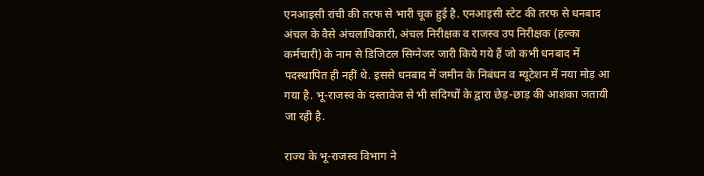एनआइसी रांची की तरफ से भारी चूक हुई है. एनआइसी स्टेट की तरफ से धनबाद अंचल के वैसे अंचलाधिकारी, अंचल निरीक्षक व राजस्व उप निरीक्षक (हल्का कर्मचारी) के नाम से डिजिटल सिग्नेजर जारी किये गये हैं जो कभी धनबाद में पदस्थापित ही नहीं थे. इससे धनबाद में जमीन के निबंधन व म्यूटेशन में नया मोड़ आ गया है. भू-राजस्व के दस्तावेज से भी संदिग्धों के द्वारा छेड़-छाड़ की आशंका जतायी जा रही है.

राज्य के भू-राजस्व विभाग ने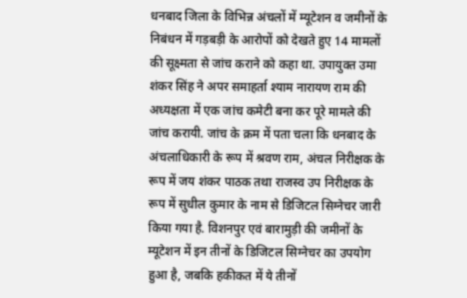धनबाद जिला के विभिन्न अंचलों में म्यूटेशन व जमीनों के निबंधन में गड़बड़ी के आरोपों को देखते हुए 14 मामलों की सूक्ष्मता से जांच कराने को कहा था. उपायुक्त उमा शंकर सिंह ने अपर समाहर्ता श्याम नारायण राम की अध्यक्षता में एक जांच कमेटी बना कर पूरे मामले की जांच करायी. जांच के क्रम में पता चला कि धनबाद के अंचलाधिकारी के रूप में श्रवण राम, अंचल निरीक्षक के रूप में जय शंकर पाठक तथा राजस्व उप निरीक्षक के रूप में सुधील कुमार के नाम से डिजिटल सिग्नेचर जारी किया गया है. विशनपुर एवं बारामुड़ी की जमीनों के म्यूटेशन में इन तीनों के डिजिटल सिग्नेचर का उपयोग हुआ है, जबकि हकीकत में ये तीनों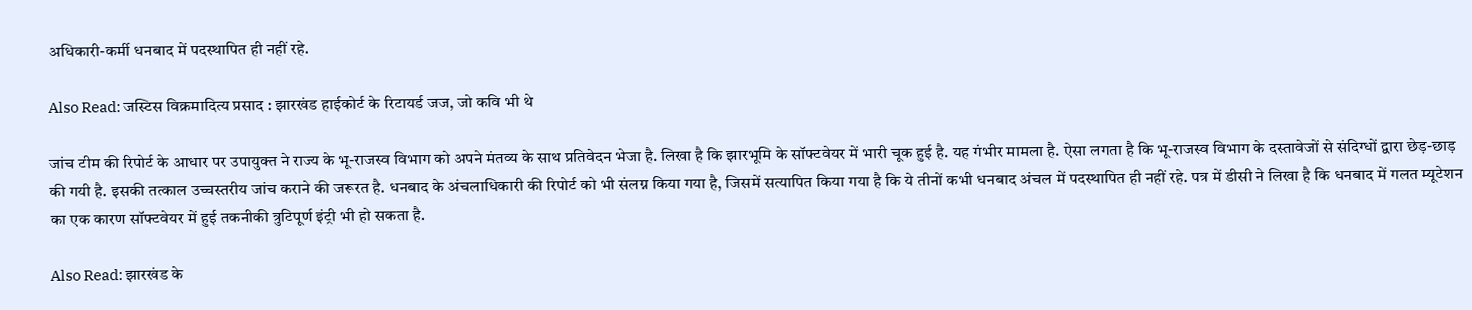अधिकारी-कर्मी धनबाद में पदस्थापित ही नहीं रहे.

Also Read: जस्टिस विक्रमादित्य प्रसाद : झारखंड हाईकोर्ट के रिटायर्ड जज, जो कवि भी थे

जांच टीम की रिपोर्ट के आधार पर उपायुक्त ने राज्य के भू-राजस्व विभाग को अपने मंतव्य के साथ प्रतिवेदन भेजा है. लिखा है कि झारभूमि के सॉफ्टवेयर में भारी चूक हुई है. यह गंभीर मामला है. ऐसा लगता है कि भू-राजस्व विभाग के दस्तावेजों से संदिग्धों द्वारा छेड़-छाड़ की गयी है. इसकी तत्काल उच्चस्तरीय जांच कराने की जरूरत है. धनबाद के अंचलाधिकारी की रिपोर्ट को भी संलग्न किया गया है, जिसमें सत्यापित किया गया है कि ये तीनों कभी धनबाद अंचल में पदस्थापित ही नहीं रहे. पत्र में डीसी ने लिखा है कि धनबाद में गलत म्यूटेशन का एक कारण सॉफ्टवेयर में हुई तकनीकी त्रुटिपूर्ण इंट्री भी हो सकता है.

Also Read: झारखंड के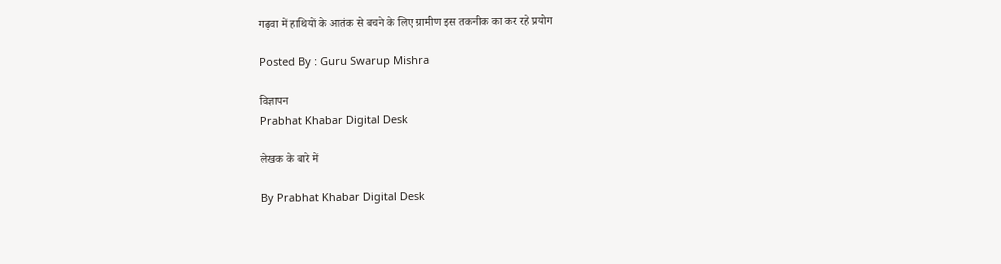गढ़वा में हाथियों के आतंक से बचने के लिए ग्रामीण इस तकनीक का कर रहे प्रयोग

Posted By : Guru Swarup Mishra

विज्ञापन
Prabhat Khabar Digital Desk

लेखक के बारे में

By Prabhat Khabar Digital Desk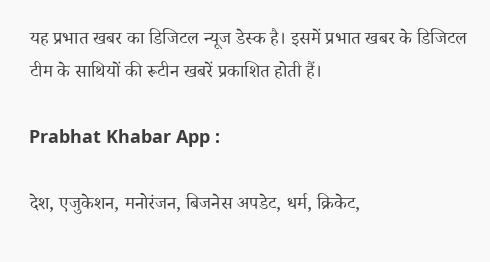यह प्रभात खबर का डिजिटल न्यूज डेस्क है। इसमें प्रभात खबर के डिजिटल टीम के साथियों की रूटीन खबरें प्रकाशित होती हैं।

Prabhat Khabar App :

देश, एजुकेशन, मनोरंजन, बिजनेस अपडेट, धर्म, क्रिकेट,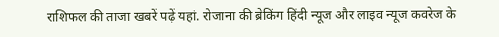राशिफल की ताजा खबरें पढ़ें यहां. रोजाना की ब्रेकिंग हिंदी न्यूज और लाइव न्यूज कवरेज के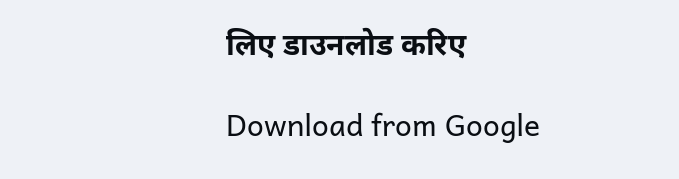लिए डाउनलोड करिए

Download from Google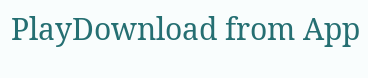PlayDownload from App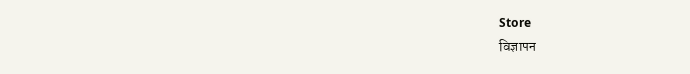Store
विज्ञापन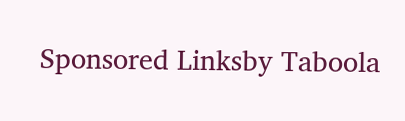Sponsored Linksby Taboola